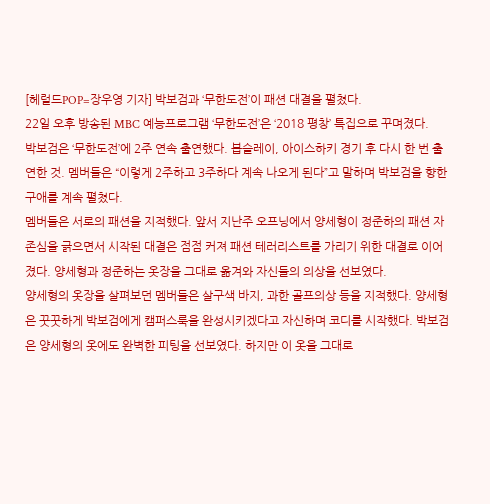[헤럴드POP=장우영 기자] 박보검과 ‘무한도전’이 패션 대결을 펼쳤다.
22일 오후 방송된 MBC 예능프로그램 ‘무한도전’은 ‘2018 평창’ 특집으로 꾸며졌다.
박보검은 ‘무한도전’에 2주 연속 출연했다. 봅슬레이, 아이스하키 경기 후 다시 한 번 출연한 것. 멤버들은 “이렇게 2주하고 3주하다 계속 나오게 된다”고 말하며 박보검을 향한 구애를 계속 펼쳤다.
멤버들은 서로의 패션을 지적했다. 앞서 지난주 오프닝에서 양세형이 정준하의 패션 자존심을 긁으면서 시작된 대결은 점점 커져 패션 테러리스트를 가리기 위한 대결로 이어졌다. 양세형과 정준하는 옷장을 그대로 옮겨와 자신들의 의상을 선보였다.
양세형의 옷장을 살펴보던 멤버들은 살구색 바지, 과한 골프의상 등을 지적했다. 양세형은 꿋꿋하게 박보검에게 캠퍼스룩을 완성시키겠다고 자신하며 코디를 시작했다. 박보검은 양세형의 옷에도 완벽한 피팅을 선보였다. 하지만 이 옷을 그대로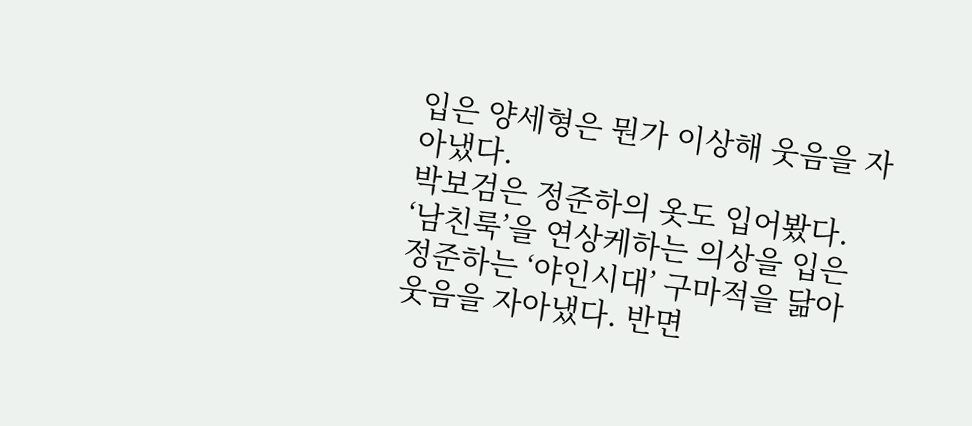입은 양세형은 뭔가 이상해 웃음을 자아냈다.
박보검은 정준하의 옷도 입어봤다. ‘남친룩’을 연상케하는 의상을 입은 정준하는 ‘야인시대’ 구마적을 닮아 웃음을 자아냈다. 반면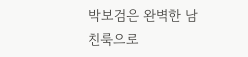박보검은 완벽한 남친룩으로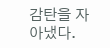감탄을 자아냈다.